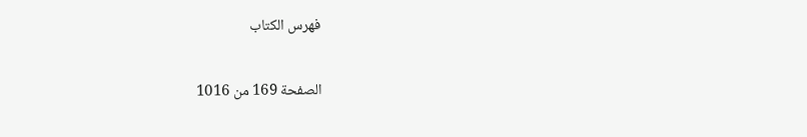فهرس الكتاب

الصفحة 169 من 1016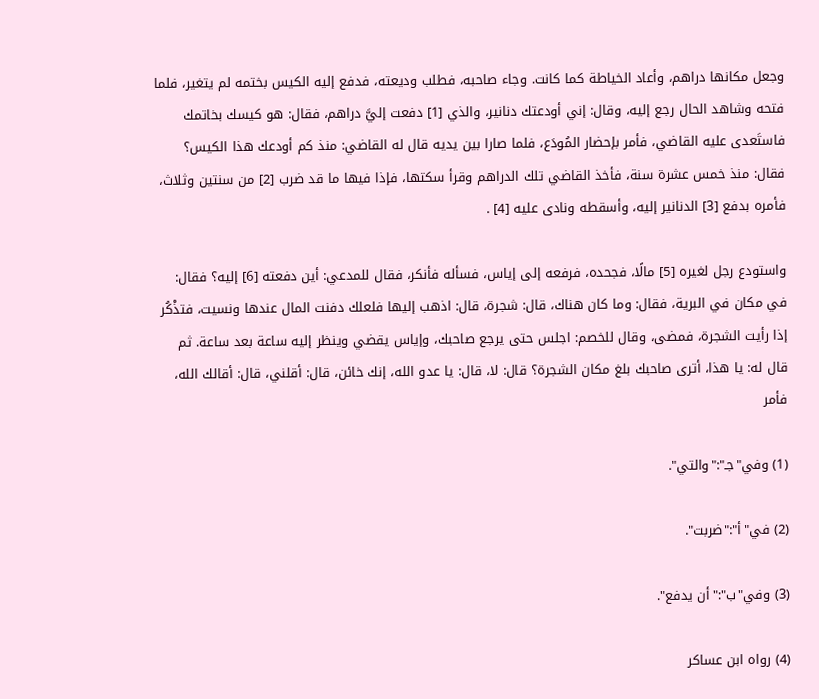وجعل مكانها دراهم، وأعاد الخياطة كما كانت. وجاء صاحبه، فطلب وديعته، فدفع إليه الكيس بختمه لم يتغير، فلما فتحه وشاهد الحال رجع إليه، وقال: إني أودعتك دنانير، والذي [1] دفعت إليَّ دراهم، فقال: هو كيسك بخاتمك فاستَعدى عليه القاضي، فأمر بإحضار المُودَع، فلما صارا بين يديه قال له القاضي: منذ كم أودعك هذا الكيس؟ فقال: منذ خمس عشرة سنة، فأخذ القاضي تلك الدراهم وقرأ سكتها، فإذا فيها ما قد ضرب [2] من سنتين وثلاث، فأمره بدفع [3] الدنانير إليه، وأسقطه ونادى عليه [4] .

واستودع رجل لغيره [5] مالًا، فجحده، فرفعه إلى إياس، فسأله فأنكر، فقال للمدعي: أين دفعته [6] إليه؟ فقال: في مكان في البرية، فقال: وما كان هناك، قال: شجرة، قال: اذهب إليها فلعلك دفنت المال عندها ونسيت، فتذْكُر إذا رأيت الشجرة، فمضى، وقال للخصم: اجلس حتى يرجع صاحبك، وإياس يقضي وينظر إليه ساعة بعد ساعة. ثم قال له: يا هذا، أترى صاحبك بلغ مكان الشجرة؟ قال: لا، قال: يا عدو الله، إنك خائن، قال: أقلني، قال: أقالك الله، فأمر

(1) وفي"جـ":"والتي".

(2) في"أ":"ضربت".

(3) وفي"ب":"أن يدفع".

(4) رواه ابن عساكر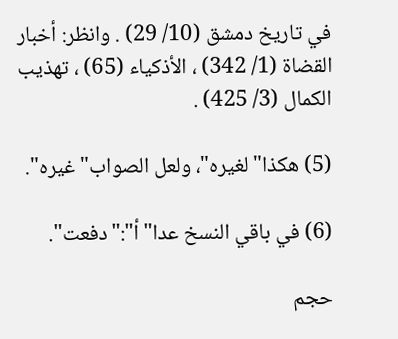في تاريخ دمشق (10/ 29) . وانظر: أخبار القضاة (1/ 342) ، الأذكياء (65) ، تهذيب الكمال (3/ 425) .

(5) هكذا"لغيره"، ولعل الصواب"غيره".

(6) في باقي النسخ عدا"أ":"دفعت".

حجم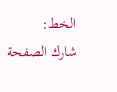الخط:
شارك الصفحة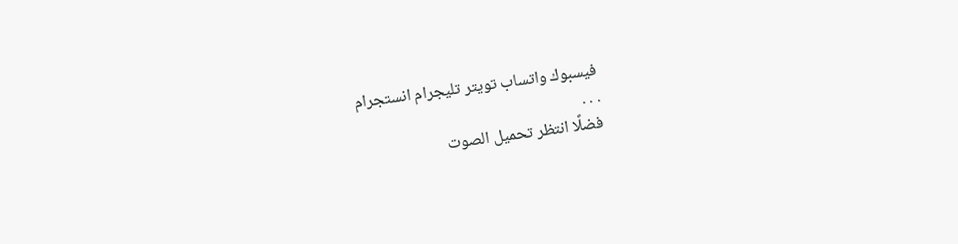فيسبوك واتساب تويتر تليجرام انستجرام
. . .
فضلًا انتظر تحميل الصوت